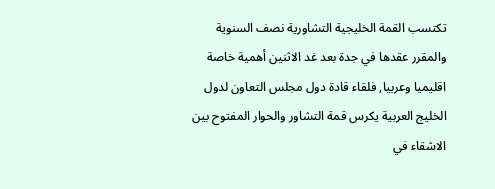تكتسب القمة الخليجية التشاورية نصف السنوية والمقرر عقدها في جدة بعد غد الاثنين أهمية خاصة اقليميا وعربيا, فلقاء قادة دول مجلس التعاون لدول الخليج العربية يكرس قمة التشاور والحوار المفتوح بين الاشقاء في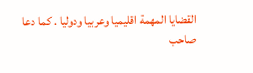القضايا المهمة اقليميا وعربيا ودوليا . كما دعا صاحب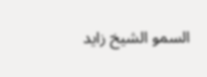السمو الشيخ زايد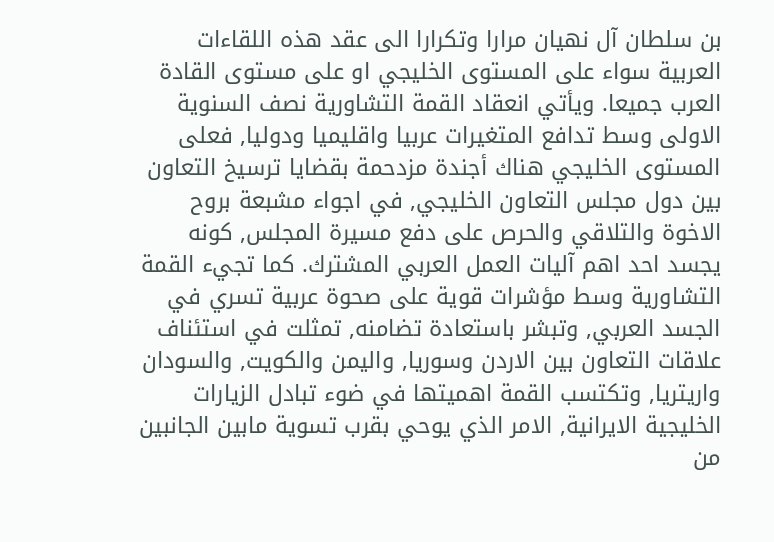بن سلطان آل نهيان مرارا وتكرارا الى عقد هذه اللقاءات العربية سواء على المستوى الخليجي او على مستوى القادة العرب جميعا. ويأتي انعقاد القمة التشاورية نصف السنوية الاولى وسط تدافع المتغيرات عربيا واقليميا ودوليا, فعلى المستوى الخليجي هناك أجندة مزدحمة بقضايا ترسيخ التعاون بين دول مجلس التعاون الخليجي, في اجواء مشبعة بروح الاخوة والتلاقي والحرص على دفع مسيرة المجلس, كونه يجسد احد اهم آليات العمل العربي المشترك. كما تجيء القمة التشاورية وسط مؤشرات قوية على صحوة عربية تسري في الجسد العربي, وتبشر باستعادة تضامنه, تمثلت في استئناف علاقات التعاون بين الاردن وسوريا, واليمن والكويت, والسودان واريتريا, وتكتسب القمة اهميتها في ضوء تبادل الزيارات الخليجية الايرانية, الامر الذي يوحي بقرب تسوية مابين الجانبين من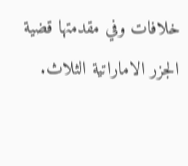خلافات وفي مقدمتها قضية الجزر الاماراتية الثلاث.